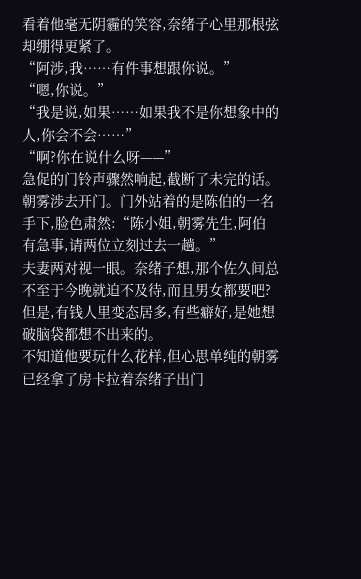看着他毫无阴霾的笑容,奈绪子心里那根弦却绷得更紧了。
“阿涉,我……有件事想跟你说。”
“嗯,你说。”
“我是说,如果……如果我不是你想象中的人,你会不会……”
“啊?你在说什么呀——”
急促的门铃声骤然响起,截断了未完的话。
朝雾涉去开门。门外站着的是陈伯的一名手下,脸色肃然:“陈小姐,朝雾先生,阿伯有急事,请两位立刻过去一趟。”
夫妻两对视一眼。奈绪子想,那个佐久间总不至于今晚就迫不及待,而且男女都要吧?但是,有钱人里变态居多,有些癖好,是她想破脑袋都想不出来的。
不知道他要玩什么花样,但心思单纯的朝雾已经拿了房卡拉着奈绪子出门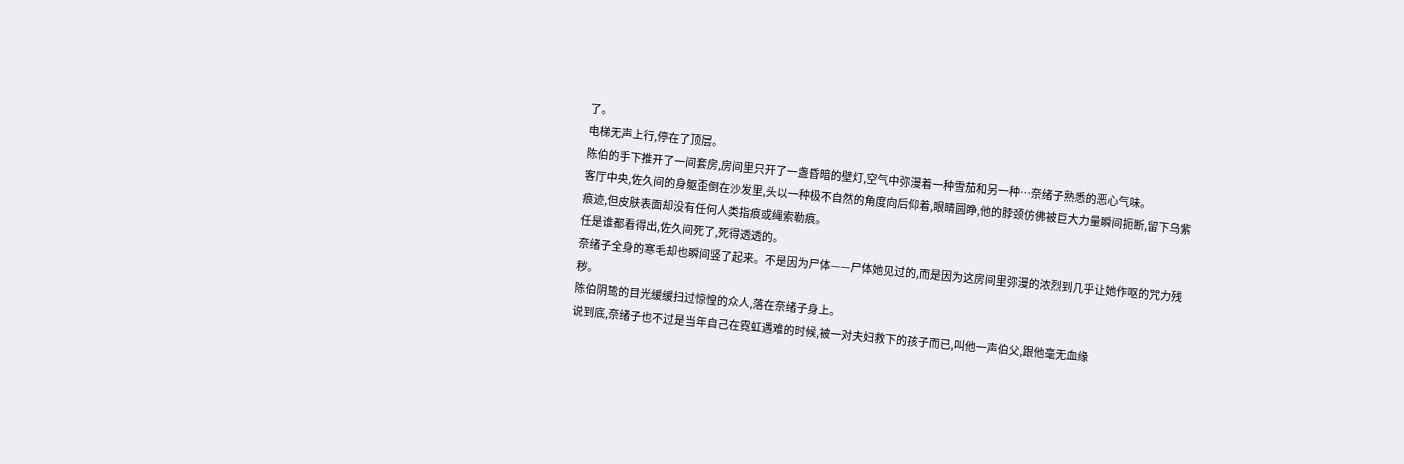了。
电梯无声上行,停在了顶层。
陈伯的手下推开了一间套房,房间里只开了一盏昏暗的壁灯,空气中弥漫着一种雪茄和另一种…奈绪子熟悉的恶心气味。
客厅中央,佐久间的身躯歪倒在沙发里,头以一种极不自然的角度向后仰着,眼睛圆睁,他的脖颈仿佛被巨大力量瞬间扼断,留下乌紫痕迹,但皮肤表面却没有任何人类指痕或绳索勒痕。
任是谁都看得出,佐久间死了,死得透透的。
奈绪子全身的寒毛却也瞬间竖了起来。不是因为尸体——尸体她见过的,而是因为这房间里弥漫的浓烈到几乎让她作呕的咒力残秽。
陈伯阴鸷的目光缓缓扫过惊惶的众人,落在奈绪子身上。
说到底,奈绪子也不过是当年自己在霓虹遇难的时候,被一对夫妇救下的孩子而已,叫他一声伯父,跟他毫无血缘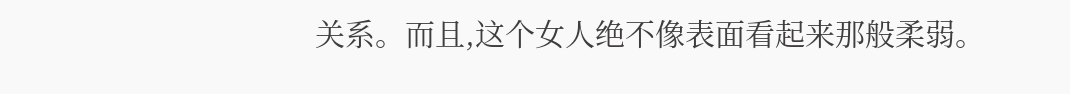关系。而且,这个女人绝不像表面看起来那般柔弱。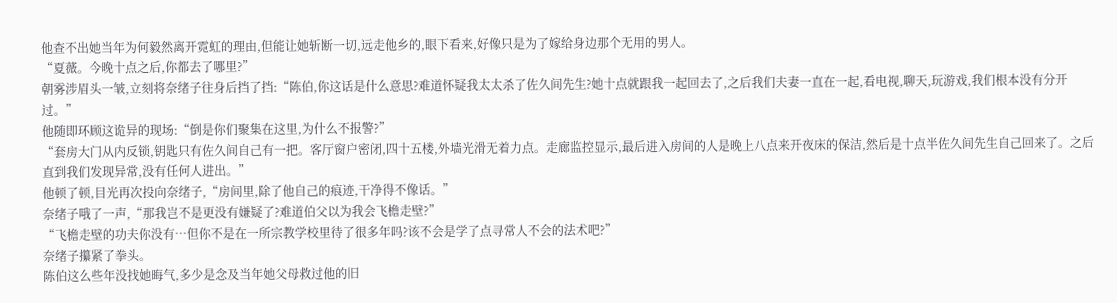他查不出她当年为何毅然离开霓虹的理由,但能让她斩断一切,远走他乡的,眼下看来,好像只是为了嫁给身边那个无用的男人。
“夏薇。今晚十点之后,你都去了哪里?”
朝雾涉眉头一皱,立刻将奈绪子往身后挡了挡:“陈伯,你这话是什么意思?难道怀疑我太太杀了佐久间先生?她十点就跟我一起回去了,之后我们夫妻一直在一起,看电视,聊天,玩游戏,我们根本没有分开过。”
他随即环顾这诡异的现场:“倒是你们聚集在这里,为什么不报警?”
“套房大门从内反锁,钥匙只有佐久间自己有一把。客厅窗户密闭,四十五楼,外墙光滑无着力点。走廊监控显示,最后进入房间的人是晚上八点来开夜床的保洁,然后是十点半佐久间先生自己回来了。之后直到我们发现异常,没有任何人进出。”
他顿了顿,目光再次投向奈绪子,“房间里,除了他自己的痕迹,干净得不像话。”
奈绪子哦了一声,“那我岂不是更没有嫌疑了?难道伯父以为我会飞檐走壁?”
“飞檐走壁的功夫你没有…但你不是在一所宗教学校里待了很多年吗?该不会是学了点寻常人不会的法术吧?”
奈绪子攥紧了拳头。
陈伯这么些年没找她晦气,多少是念及当年她父母救过他的旧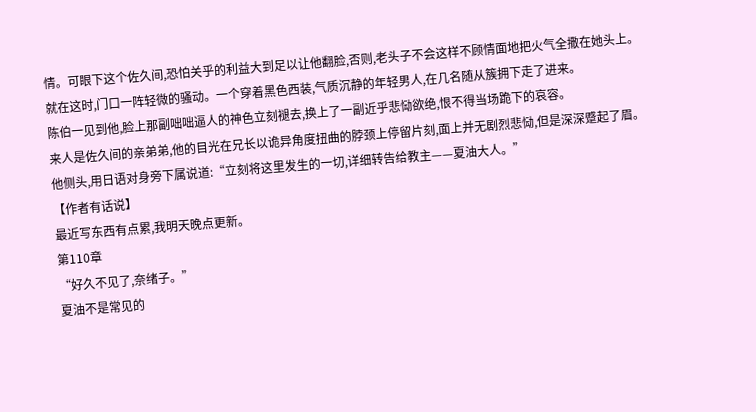情。可眼下这个佐久间,恐怕关乎的利益大到足以让他翻脸,否则,老头子不会这样不顾情面地把火气全撒在她头上。
就在这时,门口一阵轻微的骚动。一个穿着黑色西装,气质沉静的年轻男人,在几名随从簇拥下走了进来。
陈伯一见到他,脸上那副咄咄逼人的神色立刻褪去,换上了一副近乎悲恸欲绝,恨不得当场跪下的哀容。
来人是佐久间的亲弟弟,他的目光在兄长以诡异角度扭曲的脖颈上停留片刻,面上并无剧烈悲恸,但是深深蹙起了眉。
他侧头,用日语对身旁下属说道:“立刻将这里发生的一切,详细转告给教主——夏油大人。”
【作者有话说】
最近写东西有点累,我明天晚点更新。
第110章
“好久不见了,奈绪子。”
夏油不是常见的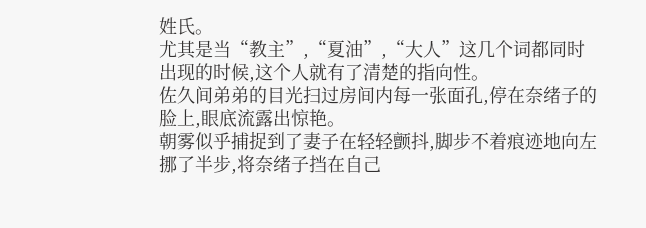姓氏。
尤其是当“教主”,“夏油”,“大人”这几个词都同时出现的时候,这个人就有了清楚的指向性。
佐久间弟弟的目光扫过房间内每一张面孔,停在奈绪子的脸上,眼底流露出惊艳。
朝雾似乎捕捉到了妻子在轻轻颤抖,脚步不着痕迹地向左挪了半步,将奈绪子挡在自己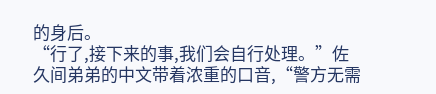的身后。
“行了,接下来的事,我们会自行处理。”佐久间弟弟的中文带着浓重的口音,“警方无需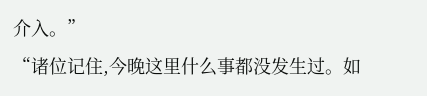介入。”
“诸位记住,今晚这里什么事都没发生过。如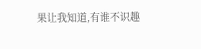果让我知道,有谁不识趣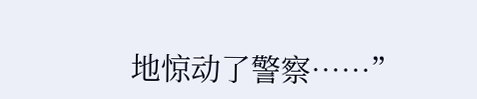地惊动了警察……”